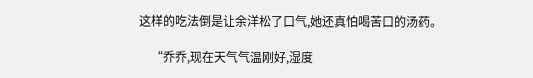这样的吃法倒是让余洋松了口气,她还真怕喝苦口的汤药。

    “乔乔,现在天气气温刚好,湿度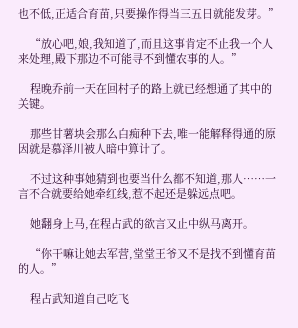也不低,正适合育苗,只要操作得当三五日就能发芽。”

    “放心吧,娘,我知道了,而且这事肯定不止我一个人来处理,殿下那边不可能寻不到懂农事的人。”

    程晚乔前一天在回村子的路上就已经想通了其中的关键。

    那些甘薯块会那么白痴种下去,唯一能解释得通的原因就是慕泽川被人暗中算计了。

    不过这种事她猜到也要当什么都不知道,那人……一言不合就要给她牵红线,惹不起还是躲远点吧。

    她翻身上马,在程占武的欲言又止中纵马离开。

    “你干嘛让她去军营,堂堂王爷又不是找不到懂育苗的人。”

    程占武知道自己吃飞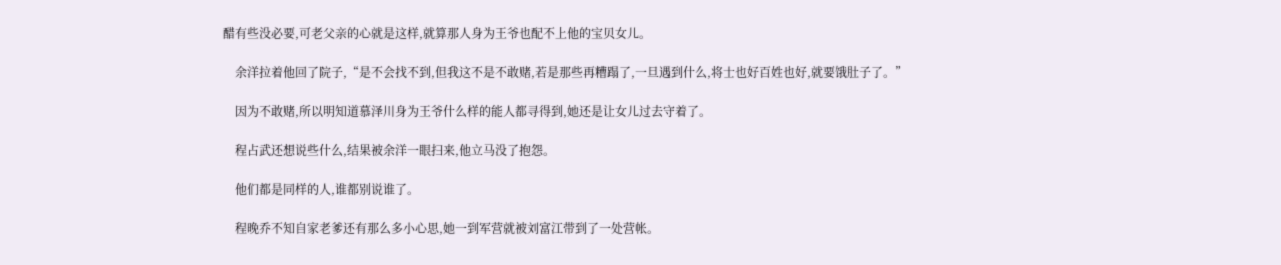醋有些没必要,可老父亲的心就是这样,就算那人身为王爷也配不上他的宝贝女儿。

    余洋拉着他回了院子,“是不会找不到,但我这不是不敢赌,若是那些再糟蹋了,一旦遇到什么,将士也好百姓也好,就要饿肚子了。”

    因为不敢赌,所以明知道慕泽川身为王爷什么样的能人都寻得到,她还是让女儿过去守着了。

    程占武还想说些什么,结果被余洋一眼扫来,他立马没了抱怨。

    他们都是同样的人,谁都别说谁了。

    程晚乔不知自家老爹还有那么多小心思,她一到军营就被刘富江带到了一处营帐。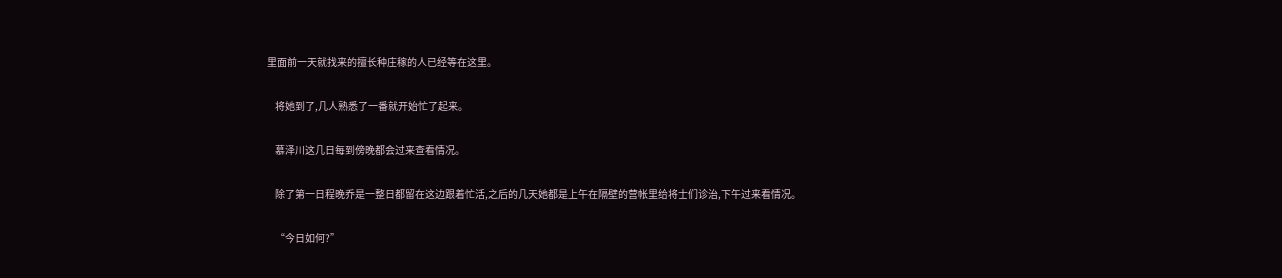里面前一天就找来的擅长种庄稼的人已经等在这里。

    将她到了,几人熟悉了一番就开始忙了起来。

    慕泽川这几日每到傍晚都会过来查看情况。

    除了第一日程晚乔是一整日都留在这边跟着忙活,之后的几天她都是上午在隔壁的营帐里给将士们诊治,下午过来看情况。

    “今日如何?”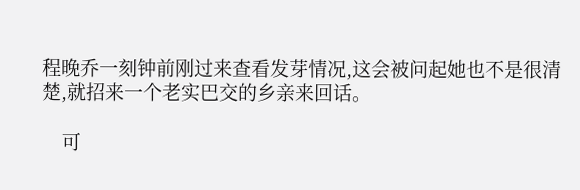程晚乔一刻钟前刚过来查看发芽情况,这会被问起她也不是很清楚,就招来一个老实巴交的乡亲来回话。

    可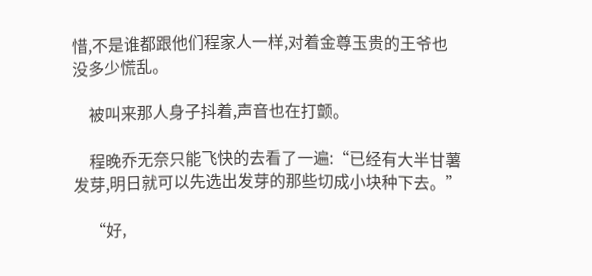惜,不是谁都跟他们程家人一样,对着金尊玉贵的王爷也没多少慌乱。

    被叫来那人身子抖着,声音也在打颤。

    程晚乔无奈只能飞快的去看了一遍:“已经有大半甘薯发芽,明日就可以先选出发芽的那些切成小块种下去。”

    “好,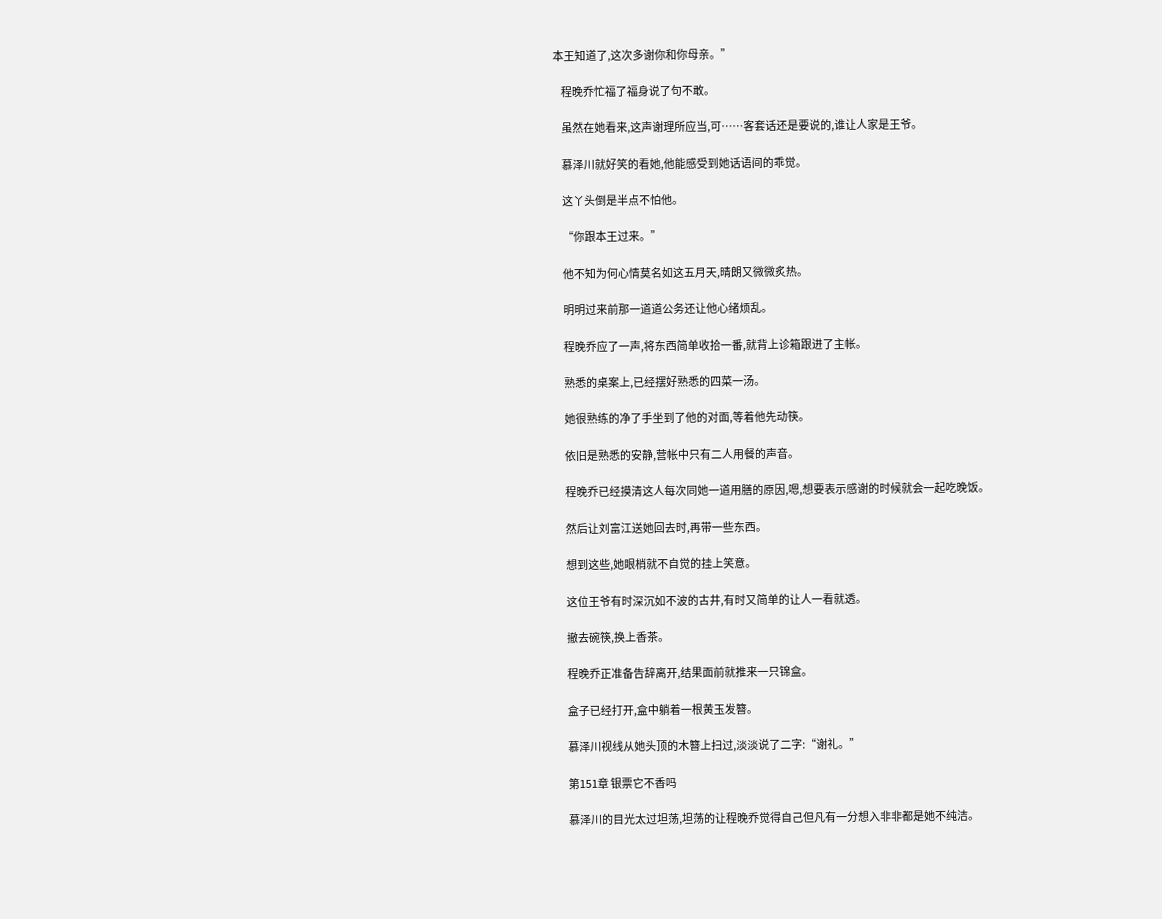本王知道了,这次多谢你和你母亲。”

    程晚乔忙福了福身说了句不敢。

    虽然在她看来,这声谢理所应当,可……客套话还是要说的,谁让人家是王爷。

    慕泽川就好笑的看她,他能感受到她话语间的乖觉。

    这丫头倒是半点不怕他。

    “你跟本王过来。”

    他不知为何心情莫名如这五月天,晴朗又微微炙热。

    明明过来前那一道道公务还让他心绪烦乱。

    程晚乔应了一声,将东西简单收拾一番,就背上诊箱跟进了主帐。

    熟悉的桌案上,已经摆好熟悉的四菜一汤。

    她很熟练的净了手坐到了他的对面,等着他先动筷。

    依旧是熟悉的安静,营帐中只有二人用餐的声音。

    程晚乔已经摸清这人每次同她一道用膳的原因,嗯,想要表示感谢的时候就会一起吃晚饭。

    然后让刘富江送她回去时,再带一些东西。

    想到这些,她眼梢就不自觉的挂上笑意。

    这位王爷有时深沉如不波的古井,有时又简单的让人一看就透。

    撤去碗筷,换上香茶。

    程晚乔正准备告辞离开,结果面前就推来一只锦盒。

    盒子已经打开,盒中躺着一根黄玉发簪。

    慕泽川视线从她头顶的木簪上扫过,淡淡说了二字:“谢礼。”

    第151章 银票它不香吗

    慕泽川的目光太过坦荡,坦荡的让程晚乔觉得自己但凡有一分想入非非都是她不纯洁。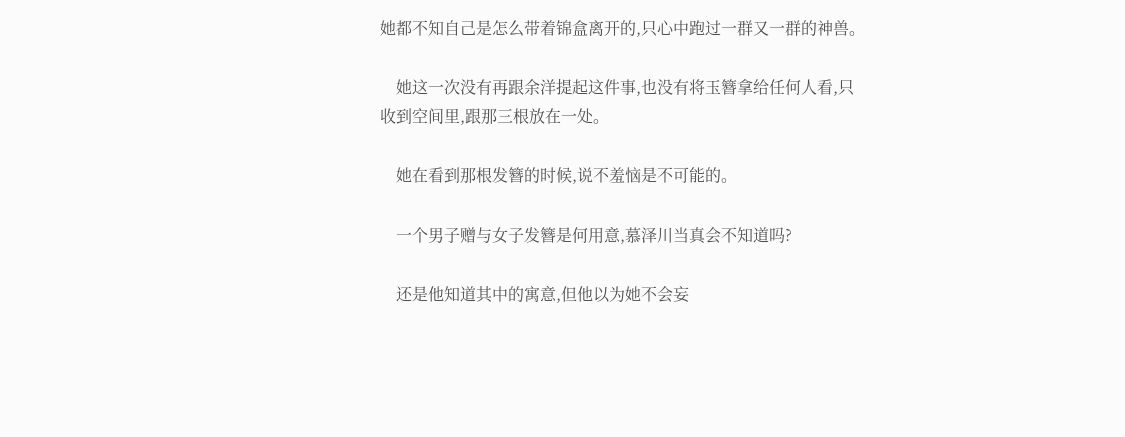她都不知自己是怎么带着锦盒离开的,只心中跑过一群又一群的神兽。

    她这一次没有再跟余洋提起这件事,也没有将玉簪拿给任何人看,只收到空间里,跟那三根放在一处。

    她在看到那根发簪的时候,说不羞恼是不可能的。

    一个男子赠与女子发簪是何用意,慕泽川当真会不知道吗?

    还是他知道其中的寓意,但他以为她不会妄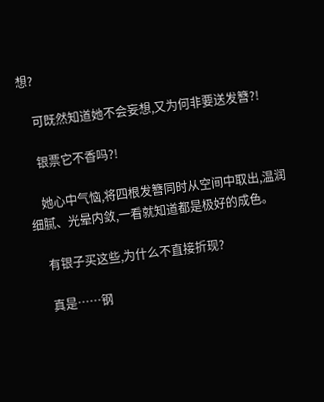想?

    可既然知道她不会妄想,又为何非要送发簪?!

    银票它不香吗?!

    她心中气恼,将四根发簪同时从空间中取出,温润细腻、光晕内敛,一看就知道都是极好的成色。

    有银子买这些,为什么不直接折现?

    真是……钢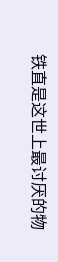铁直是这世上最讨厌的物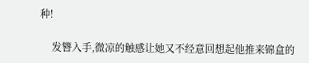种!

    发簪入手,微凉的触感让她又不经意回想起他推来锦盒的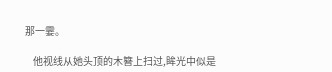那一霎。

    他视线从她头顶的木簪上扫过,眸光中似是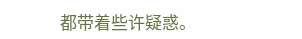都带着些许疑惑。